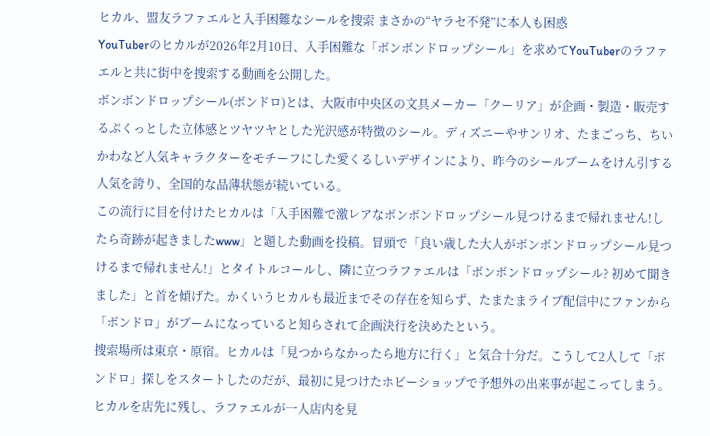ヒカル、盟友ラファエルと入手困難なシールを捜索 まさかの“ヤラセ不発”に本人も困惑
YouTuberのヒカルが2026年2月10日、入手困難な「ボンボンドロップシール」を求めてYouTuberのラファエルと共に街中を捜索する動画を公開した。
ボンボンドロップシール(ボンドロ)とは、大阪市中央区の文具メーカー「クーリア」が企画・製造・販売するぷくっとした立体感とツヤツヤとした光沢感が特徴のシール。ディズニーやサンリオ、たまごっち、ちいかわなど人気キャラクターをモチーフにした愛くるしいデザインにより、昨今のシールブームをけん引する人気を誇り、全国的な品薄状態が続いている。
この流行に目を付けたヒカルは「入手困難で激レアなボンボンドロップシール見つけるまで帰れません!したら奇跡が起きましたwww」と題した動画を投稿。冒頭で「良い歳した大人がボンボンドロップシール見つけるまで帰れません!」とタイトルコールし、隣に立つラファエルは「ボンボンドロップシール? 初めて聞きました」と首を傾げた。かくいうヒカルも最近までその存在を知らず、たまたまライブ配信中にファンから「ボンドロ」がブームになっていると知らされて企画決行を決めたという。
捜索場所は東京・原宿。ヒカルは「見つからなかったら地方に行く」と気合十分だ。こうして2人して「ボンドロ」探しをスタートしたのだが、最初に見つけたホビーショップで予想外の出来事が起こってしまう。ヒカルを店先に残し、ラファエルが一人店内を見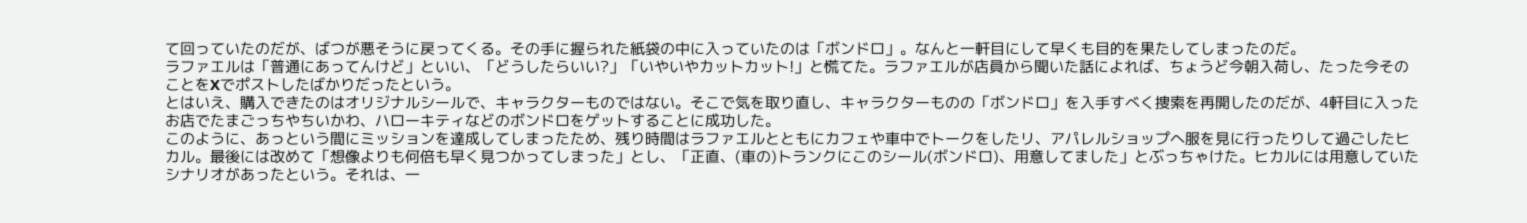て回っていたのだが、ばつが悪そうに戻ってくる。その手に握られた紙袋の中に入っていたのは「ボンドロ」。なんと一軒目にして早くも目的を果たしてしまったのだ。
ラファエルは「普通にあってんけど」といい、「どうしたらいい?」「いやいやカットカット!」と慌てた。ラファエルが店員から聞いた話によれば、ちょうど今朝入荷し、たった今そのことをXでポストしたばかりだったという。
とはいえ、購入できたのはオリジナルシールで、キャラクターものではない。そこで気を取り直し、キャラクターものの「ボンドロ」を入手すべく捜索を再開したのだが、4軒目に入ったお店でたまごっちやちいかわ、ハローキティなどのボンドロをゲットすることに成功した。
このように、あっという間にミッションを達成してしまったため、残り時間はラファエルとともにカフェや車中でトークをしたリ、アパレルショップへ服を見に行ったりして過ごしたヒカル。最後には改めて「想像よりも何倍も早く見つかってしまった」とし、「正直、(車の)トランクにこのシール(ボンドロ)、用意してました」とぶっちゃけた。ヒカルには用意していたシナリオがあったという。それは、一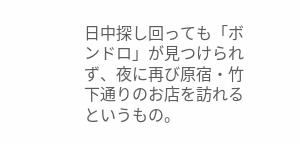日中探し回っても「ボンドロ」が見つけられず、夜に再び原宿・竹下通りのお店を訪れるというもの。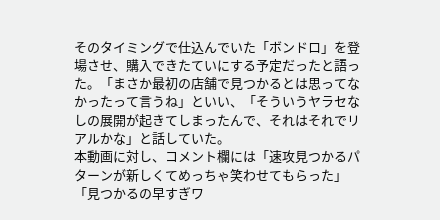そのタイミングで仕込んでいた「ボンドロ」を登場させ、購入できたていにする予定だったと語った。「まさか最初の店舗で見つかるとは思ってなかったって言うね」といい、「そういうヤラセなしの展開が起きてしまったんで、それはそれでリアルかな」と話していた。
本動画に対し、コメント欄には「速攻見つかるパターンが新しくてめっちゃ笑わせてもらった」「見つかるの早すぎワ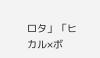ロタ」「ヒカル×ボ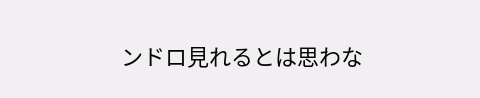ンドロ見れるとは思わな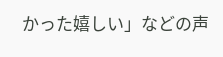かった嬉しい」などの声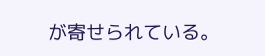が寄せられている。